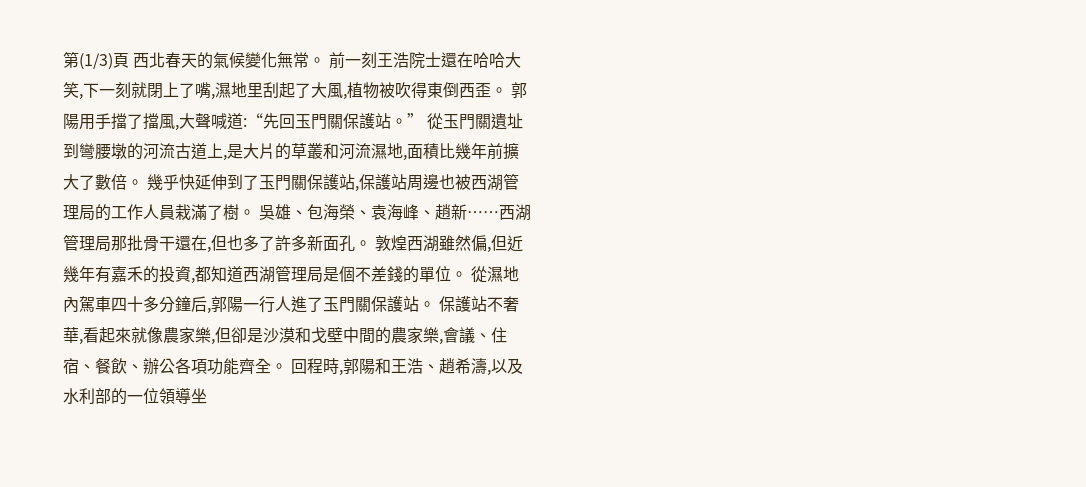第(1/3)頁 西北春天的氣候變化無常。 前一刻王浩院士還在哈哈大笑,下一刻就閉上了嘴,濕地里刮起了大風,植物被吹得東倒西歪。 郭陽用手擋了擋風,大聲喊道:“先回玉門關保護站。” 從玉門關遺址到彎腰墩的河流古道上,是大片的草叢和河流濕地,面積比幾年前擴大了數倍。 幾乎快延伸到了玉門關保護站,保護站周邊也被西湖管理局的工作人員栽滿了樹。 吳雄、包海榮、袁海峰、趙新……西湖管理局那批骨干還在,但也多了許多新面孔。 敦煌西湖雖然偏,但近幾年有嘉禾的投資,都知道西湖管理局是個不差錢的單位。 從濕地內駕車四十多分鐘后,郭陽一行人進了玉門關保護站。 保護站不奢華,看起來就像農家樂,但卻是沙漠和戈壁中間的農家樂,會議、住宿、餐飲、辦公各項功能齊全。 回程時,郭陽和王浩、趙希濤,以及水利部的一位領導坐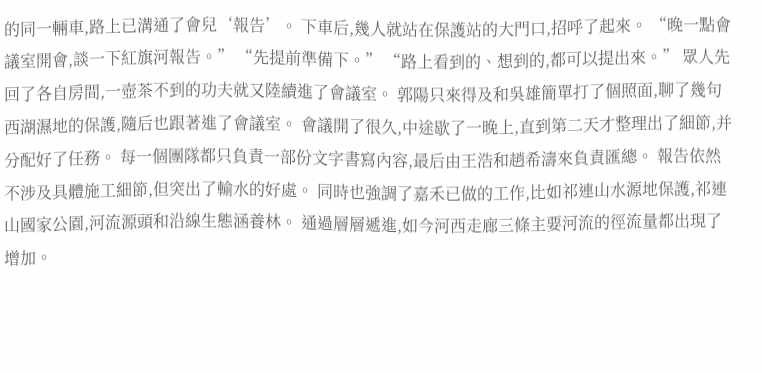的同一輛車,路上已溝通了會兒‘報告’。 下車后,幾人就站在保護站的大門口,招呼了起來。 “晚一點會議室開會,談一下紅旗河報告。” “先提前準備下。” “路上看到的、想到的,都可以提出來。” 眾人先回了各自房間,一壺茶不到的功夫就又陸續進了會議室。 郭陽只來得及和吳雄簡單打了個照面,聊了幾句西湖濕地的保護,隨后也跟著進了會議室。 會議開了很久,中途歇了一晚上,直到第二天才整理出了細節,并分配好了任務。 每一個團隊都只負責一部份文字書寫內容,最后由王浩和趙希濤來負責匯總。 報告依然不涉及具體施工細節,但突出了輸水的好處。 同時也強調了嘉禾已做的工作,比如祁連山水源地保護,祁連山國家公園,河流源頭和沿線生態涵養林。 通過層層遞進,如今河西走廊三條主要河流的徑流量都出現了增加。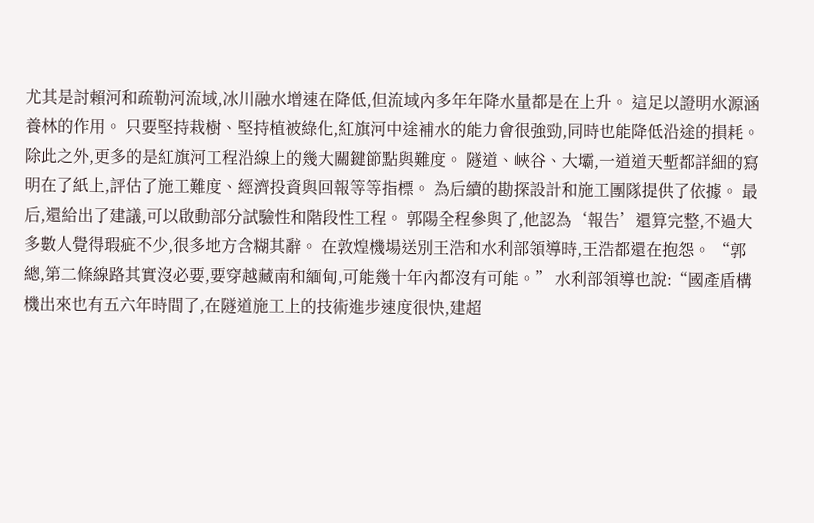尤其是討賴河和疏勒河流域,冰川融水增速在降低,但流域內多年年降水量都是在上升。 這足以證明水源涵養林的作用。 只要堅持栽樹、堅持植被綠化,紅旗河中途補水的能力會很強勁,同時也能降低沿途的損耗。 除此之外,更多的是紅旗河工程沿線上的幾大關鍵節點與難度。 隧道、峽谷、大壩,一道道天塹都詳細的寫明在了紙上,評估了施工難度、經濟投資與回報等等指標。 為后續的勘探設計和施工團隊提供了依據。 最后,還給出了建議,可以啟動部分試驗性和階段性工程。 郭陽全程參與了,他認為‘報告’還算完整,不過大多數人覺得瑕疵不少,很多地方含糊其辭。 在敦煌機場送別王浩和水利部領導時,王浩都還在抱怨。 “郭總,第二條線路其實沒必要,要穿越藏南和緬甸,可能幾十年內都沒有可能。” 水利部領導也說:“國產盾構機出來也有五六年時間了,在隧道施工上的技術進步速度很快,建超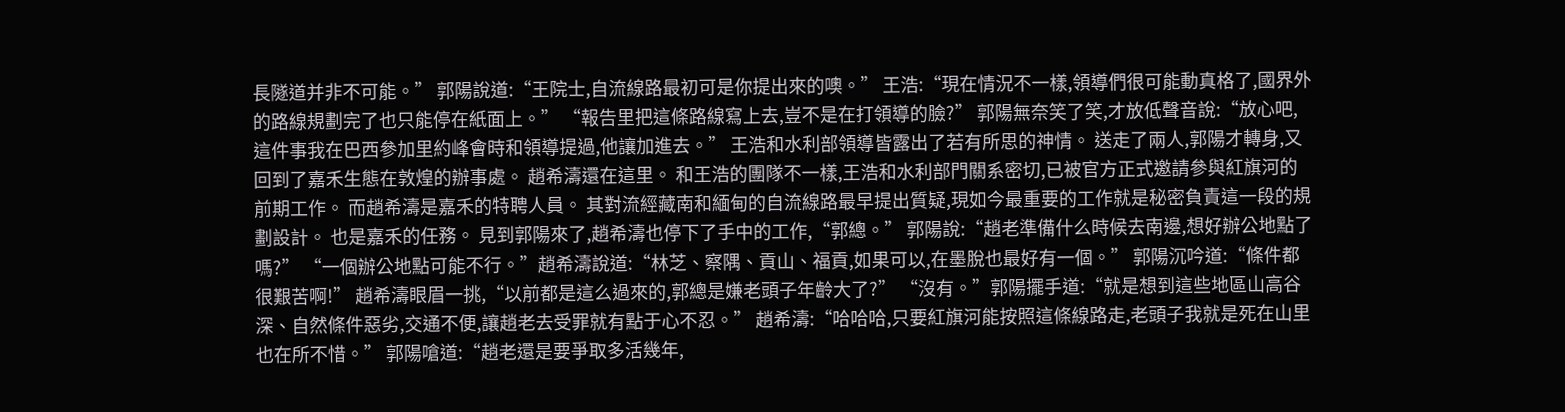長隧道并非不可能。” 郭陽說道:“王院士,自流線路最初可是你提出來的噢。” 王浩:“現在情況不一樣,領導們很可能動真格了,國界外的路線規劃完了也只能停在紙面上。” “報告里把這條路線寫上去,豈不是在打領導的臉?” 郭陽無奈笑了笑,才放低聲音說:“放心吧,這件事我在巴西參加里約峰會時和領導提過,他讓加進去。” 王浩和水利部領導皆露出了若有所思的神情。 送走了兩人,郭陽才轉身,又回到了嘉禾生態在敦煌的辦事處。 趙希濤還在這里。 和王浩的團隊不一樣,王浩和水利部門關系密切,已被官方正式邀請參與紅旗河的前期工作。 而趙希濤是嘉禾的特聘人員。 其對流經藏南和緬甸的自流線路最早提出質疑,現如今最重要的工作就是秘密負責這一段的規劃設計。 也是嘉禾的任務。 見到郭陽來了,趙希濤也停下了手中的工作,“郭總。” 郭陽說:“趙老準備什么時候去南邊,想好辦公地點了嗎?” “一個辦公地點可能不行。”趙希濤說道:“林芝、察隅、貢山、福貢,如果可以,在墨脫也最好有一個。” 郭陽沉吟道:“條件都很艱苦啊!” 趙希濤眼眉一挑,“以前都是這么過來的,郭總是嫌老頭子年齡大了?” “沒有。”郭陽擺手道:“就是想到這些地區山高谷深、自然條件惡劣,交通不便,讓趙老去受罪就有點于心不忍。” 趙希濤:“哈哈哈,只要紅旗河能按照這條線路走,老頭子我就是死在山里也在所不惜。” 郭陽嗆道:“趙老還是要爭取多活幾年,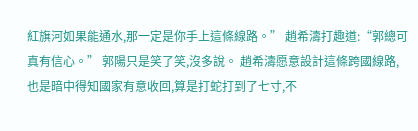紅旗河如果能通水,那一定是你手上這條線路。” 趙希濤打趣道:“郭總可真有信心。” 郭陽只是笑了笑,沒多說。 趙希濤愿意設計這條跨國線路,也是暗中得知國家有意收回,算是打蛇打到了七寸,不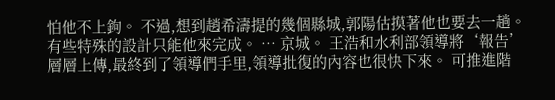怕他不上鉤。 不過,想到趙希濤提的幾個縣城,郭陽估摸著他也要去一趟。 有些特殊的設計只能他來完成。 … 京城。 王浩和水利部領導將‘報告’層層上傳,最終到了領導們手里,領導批復的內容也很快下來。 可推進階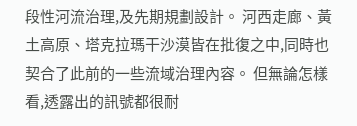段性河流治理,及先期規劃設計。 河西走廊、黃土高原、塔克拉瑪干沙漠皆在批復之中,同時也契合了此前的一些流域治理內容。 但無論怎樣看,透露出的訊號都很耐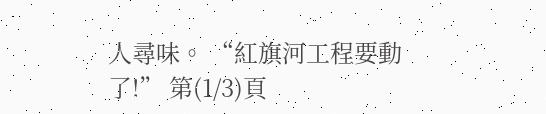人尋味。 “紅旗河工程要動了!” 第(1/3)頁